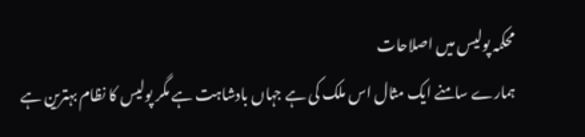محکمہ پولیس میں اصلاحات
ہمارے سامنے ایک مثال اس ملک کی ہے جہاں بادشاہت ہے مگر پولیس کا نظام بہترین ہے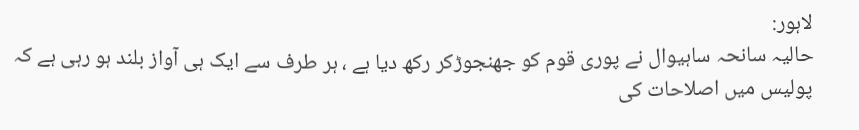لاہور:
حالیہ سانحہ ساہیوال نے پوری قوم کو جھنجوڑکر رکھ دیا ہے ، ہر طرف سے ایک ہی آواز بلند ہو رہی ہے کہ پولیس میں اصلاحات کی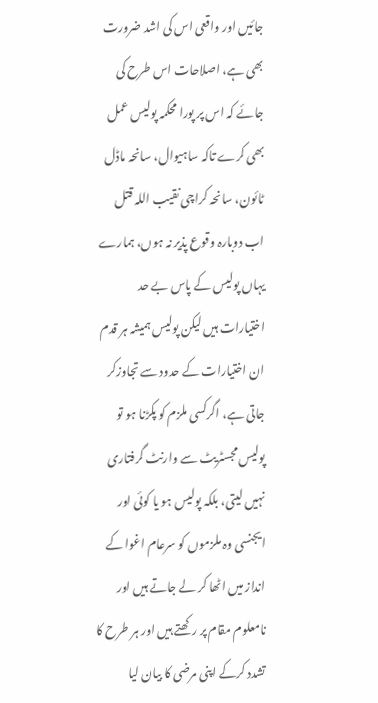جائیں اور واقعی اس کی اشد ضرورت بھی ہے، اصلاحات اس طرح کی جائے کہ اس پر پورا محکمہ پولیس عمل بھی کرے تاکہ ساہیوال، سانحہ ماڈل ٹائون، سانحہ کراچی نقیب اللہ قتل اب دوبارہ وقوع پذیر نہ ہوں، ہمارے یہاں پولیس کے پاس بے حد اختیارات ہیں لیکن پولیس ہمیشہ ہر قدم ان اختیارات کے حدود سے تجاوزکر جاتی ہے، اگرکسی ملزم کو پکڑنا ہو تو پولیس مجسٹریٹ سے وارنٹ گرفتاری نہیں لیتی، بلکہ پولیس ہو یا کوئی اور ایجنسی وہ ملزموں کو سرعام اغوا کے انداز میں اٹھا کر لے جاتے ہیں اور نامعلوم مقام پر رکھتے ہیں اور ہر طرح کا تشدد کرکے اپنی مرضی کا بیان لیا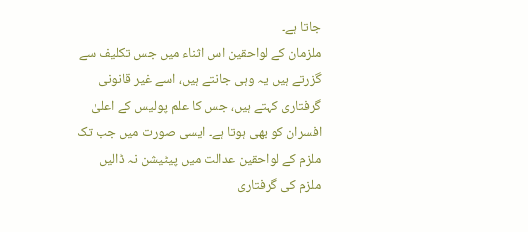جاتا ہے۔
ملزمان کے لواحقین اس اثناء میں جس تکلیف سے گزرتے ہیں یہ وہی جانتے ہیں، اسے غیر قانونی گرفتاری کہتے ہیں، جس کا علم پولیس کے اعلیٰ افسران کو بھی ہوتا ہے۔ ایسی صورت میں جب تک ملزم کے لواحقین عدالت میں پیٹیشن نہ ڈالیں ملزم کی گرفتاری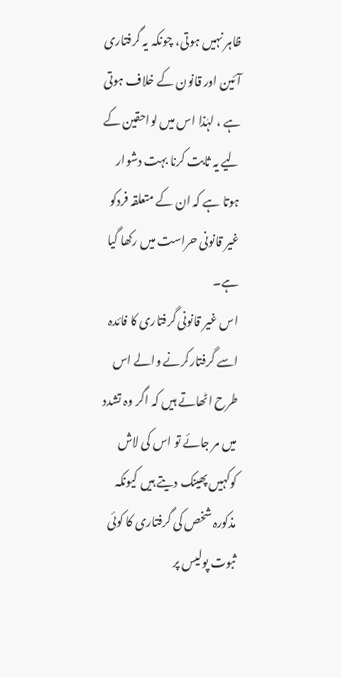ظاہر نہیں ہوتی، چونکہ یہ گرفتاری آئین اور قانون کے خلاف ہوتی ہے ، لہٰذا اس میں لواحقین کے لیے یہ ثابت کرنا بہت دشوار ہوتا ہے کہ ان کے متعلقہ فردکو غیر قانونی حراست میں رکھا گیا ہے۔
اس غیر قانونی گرفتاری کا فائدہ اسے گرفتارکرنے والے اس طرح اٹھاتے ہیں کہ اگر وہ تشدد میں مر جائے تو اس کی لاش کوکہیں پھینک دیتے ہیں کیونکہ مذکورہ شخص کی گرفتاری کا کوئی ثبوت پولیس پر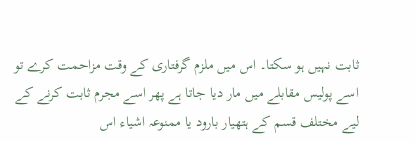ثابت نہیں ہو سکتا۔ اس میں ملزم گرفتاری کے وقت مزاحمت کرے تو اسے پولیس مقابلے میں مار دیا جاتا ہے پھر اسے مجرم ثابت کرنے کے لیے مختلف قسم کے ہتھیار بارود یا ممنوعہ اشیاء اس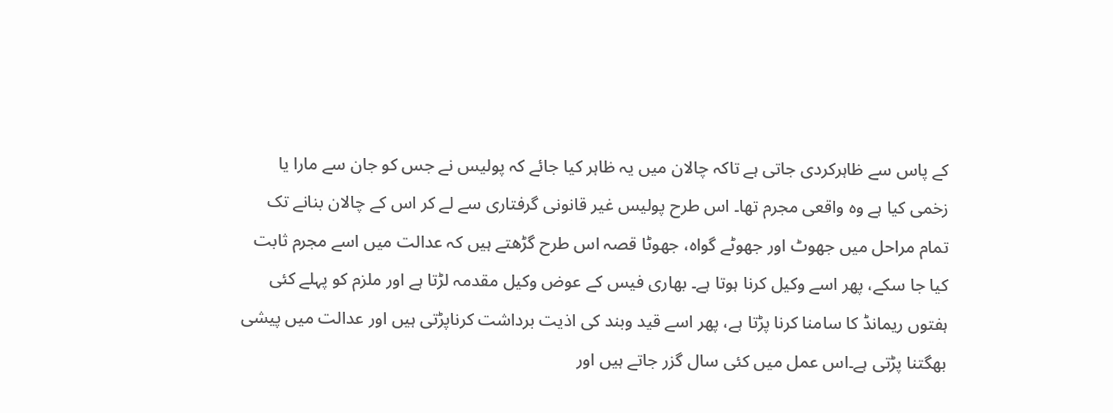کے پاس سے ظاہرکردی جاتی ہے تاکہ چالان میں یہ ظاہر کیا جائے کہ پولیس نے جس کو جان سے مارا یا زخمی کیا ہے وہ واقعی مجرم تھا۔ اس طرح پولیس غیر قانونی گرفتاری سے لے کر اس کے چالان بنانے تک تمام مراحل میں جھوٹ اور جھوٹے گواہ، جھوٹا قصہ اس طرح گڑھتے ہیں کہ عدالت میں اسے مجرم ثابت کیا جا سکے، پھر اسے وکیل کرنا ہوتا ہے۔ بھاری فیس کے عوض وکیل مقدمہ لڑتا ہے اور ملزم کو پہلے کئی ہفتوں ریمانڈ کا سامنا کرنا پڑتا ہے، پھر اسے قید وبند کی اذیت برداشت کرناپڑتی ہیں اور عدالت میں پیشی بھگتنا پڑتی ہے۔اس عمل میں کئی سال گزر جاتے ہیں اور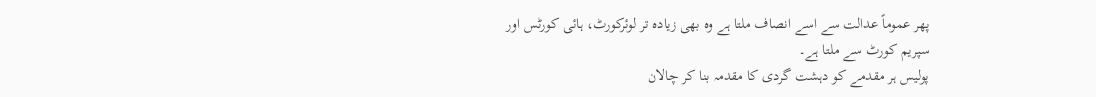پھر عموماً عدالت سے اسے انصاف ملتا ہے وہ بھی زیادہ تر لوئرکورٹ، ہائی کورٹس اور سپریم کورٹ سے ملتا ہے۔
پولیس ہر مقدمے کو دہشت گردی کا مقدمہ بنا کر چالان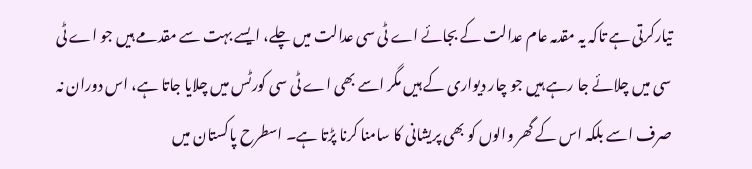تیارکرتی ہے تاکہ یہ مقدمہ عام عدالت کے بجائے اے ٹی سی عدالت میں چلے، ایسے بہت سے مقدمے ہیں جو اے ٹی سی میں چلائے جا رہے ہیں جو چار دیواری کے ہیں مگر اسے بھی اے ٹی سی کورٹس میں چلایا جاتا ہے، اس دوران نہ صرف اسے بلکہ اس کے گھر والوں کو بھی پریشانی کا سامنا کرنا پڑتا ہے۔ اسطرح پاکستان میں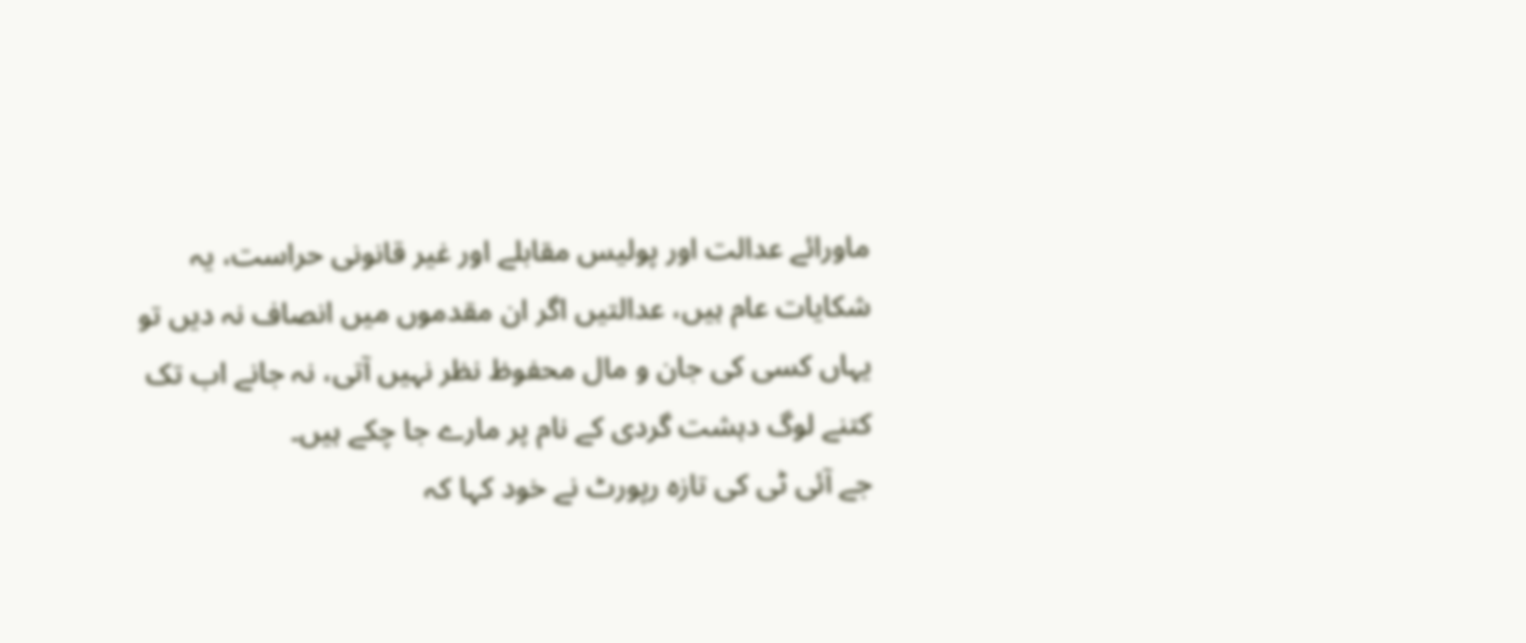ماورائے عدالت اور پولیس مقابلے اور غیر قانونی حراست، یہ شکایات عام ہیں، عدالتیں اگر ان مقدموں میں انصاف نہ دیں تو یہاں کسی کی جان و مال محفوظ نظر نہیں آتی، نہ جانے اب تک کتنے لوگ دہشت گردی کے نام پر مارے جا چکے ہیں۔
جے آئی ٹی کی تازہ رپورٹ نے خود کہا کہ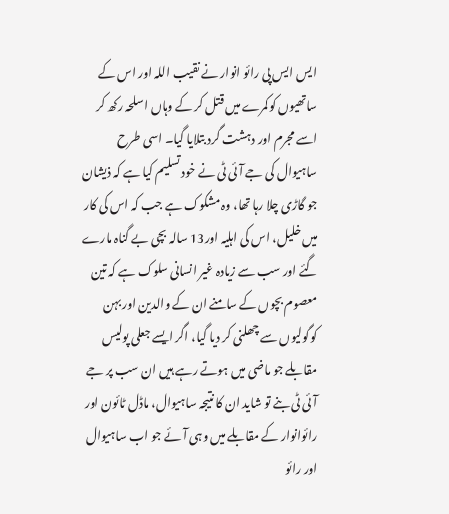ایس ایس پی رائو انوار نے نقیب اللہ اور اس کے ساتھیوں کوکمرے میں قتل کر کے وہاں اسلحہ رکھ کر اسے مجرم اور دہشت گرد بتلایا گیا۔ اسی طرح ساہیوال کی جے آئی ٹی نے خود تسلیم کیا ہے کہ ذیشان جو گاڑی چلا رہا تھا، وہ مشکوک ہے جب کہ اس کی کار میں خلیل، اس کی اہلیہ اور13 سالہ بچی بے گناہ مارے گئے اور سب سے زیادہ غیر انسانی سلوک ہے کہ تین معصوم بچوں کے سامنے ان کے والدین اور بہن کوگولیوں سے چھلنی کر دیا گیا، اگر ایسے جعلی پولیس مقابلے جو ماضی میں ہوتے رہے ہیں ان سب پر جے آئی ٹی بنے تو شاید ان کا نتیجہ ساہیوال، ماڈل ٹائون اور رائوانوار کے مقابلے میں وہی آئے جو اب ساہیوال اور رائو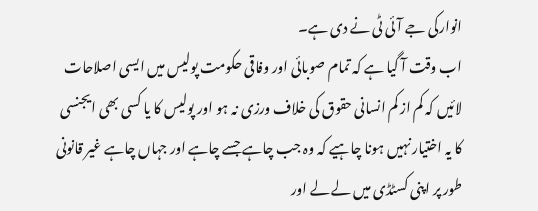انوارکی جے آئی ٹی نے دی ہے۔
اب وقت آ گیا ہے کہ تمام صوبائی اور وفاقی حکومت پولیس میں ایسی اصلاحات لائیں کہ کم از کم انسانی حقوق کی خلاف ورزی نہ ہو اور پولیس کا یا کسی بھی ایجنسی کا یہ اختیار نہیں ہونا چاہیے کہ وہ جب چاہے جسے چاہے اور جہاں چاہے غیر قانونی طور پر اپنی کسٹڈی میں لے لے اور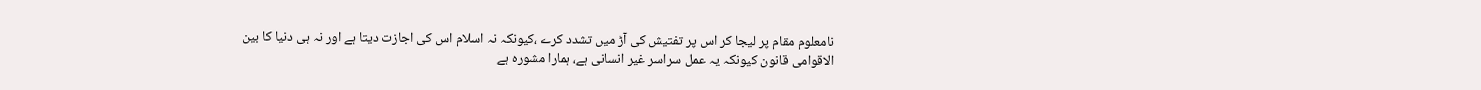نامعلوم مقام پر لیجا کر اس پر تفتیش کی آڑ میں تشدد کرے ،کیونکہ نہ اسلام اس کی اجازت دیتا ہے اور نہ ہی دنیا کا بین الاقوامی قانون کیونکہ یہ عمل سراسر غیر انسانی ہے، ہمارا مشورہ ہے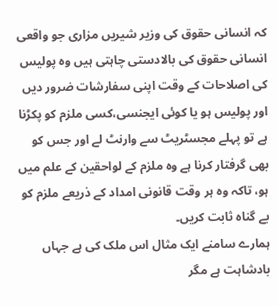کہ انسانی حقوق کی وزیر شیریں مزاری جو واقعی انسانی حقوق کی بالادستی چاہتی ہیں وہ پولیس کی اصلاحات کے وقت اپنی سفارشات ضرور دیں اور پولیس ہو یا کوئی ایجنسی،کسی ملزم کو پکڑنا ہے تو پہلے مجسٹریٹ سے وارنٹ لے اور جس کو بھی گرفتار کرنا ہے وہ ملزم کے لواحقین کے علم میں ہو، تاکہ وہ ہر وقت قانونی امداد کے ذریعے ملزم کو بے گناہ ثابت کریں۔
ہمارے سامنے ایک مثال اس ملک کی ہے جہاں بادشاہت ہے مگر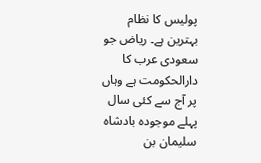پولیس کا نظام بہترین ہے۔ ریاض جو سعودی عرب کا دارالحکومت ہے وہاں پر آج سے کئی سال پہلے موجودہ بادشاہ سلیمان بن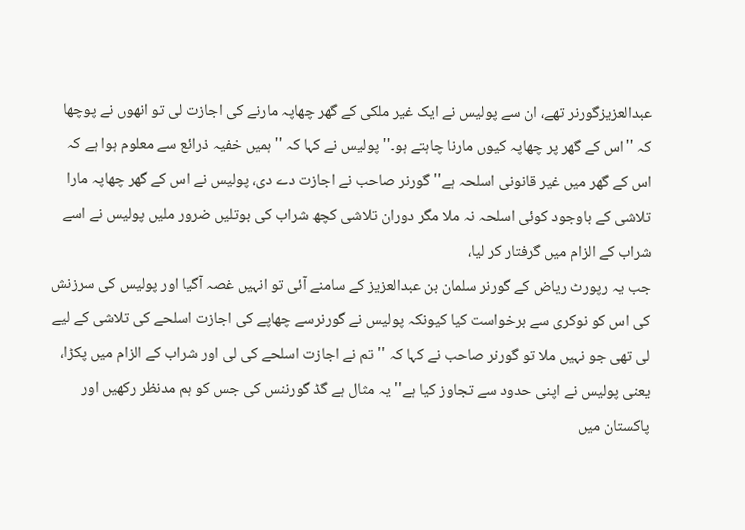عبدالعزیزگورنر تھے، ان سے پولیس نے ایک غیر ملکی کے گھر چھاپہ مارنے کی اجازت لی تو انھوں نے پوچھا کہ ''اس کے گھر پر چھاپہ کیوں مارنا چاہتے ہو۔'' پولیس نے کہا کہ ''ہمیں خفیہ ذرائع سے معلوم ہوا ہے کہ اس کے گھر میں غیر قانونی اسلحہ ہے'' گورنر صاحب نے اجازت دے دی، پولیس نے اس کے گھر چھاپہ مارا تلاشی کے باوجود کوئی اسلحہ نہ ملا مگر دوران تلاشی کچھ شراب کی بوتلیں ضرور ملیں پولیس نے اسے شراب کے الزام میں گرفتار کر لیا،
جب یہ رپورٹ ریاض کے گورنر سلمان بن عبدالعزیز کے سامنے آئی تو انہیں غصہ آگیا اور پولیس کی سرزنش کی اس کو نوکری سے برخواست کیا کیونکہ پولیس نے گورنرسے چھاپے کی اجازت اسلحے کی تلاشی کے لیے لی تھی جو نہیں ملا تو گورنر صاحب نے کہا کہ ''تم نے اجازت اسلحے کی لی اور شراب کے الزام میں پکڑا، یعنی پولیس نے اپنی حدود سے تجاوز کیا ہے'' یہ مثال ہے گڈ گورننس کی جس کو ہم مدنظر رکھیں اور پاکستان میں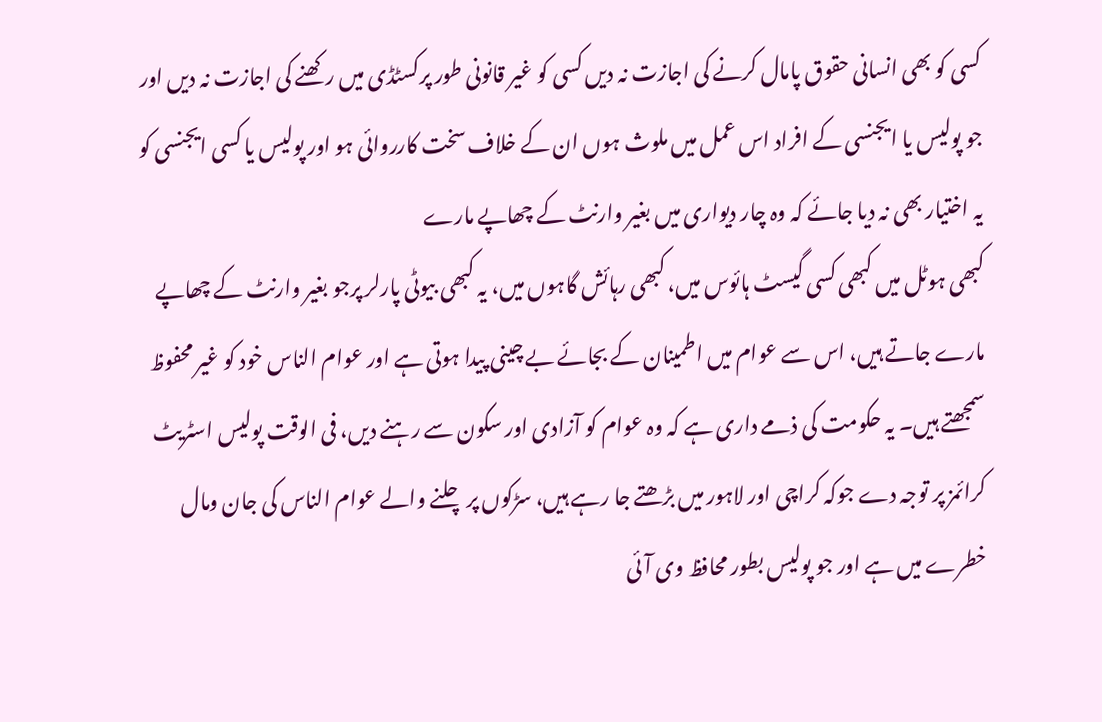کسی کو بھی انسانی حقوق پامال کرنے کی اجازت نہ دیں کسی کو غیر قانونی طور پرکسٹڈی میں رکھنے کی اجازت نہ دیں اور جو پولیس یا ایجنسی کے افراد اس عمل میں ملوث ہوں ان کے خلاف سخت کارروائی ہو اور پولیس یا کسی ایجنسی کو یہ اختیار بھی نہ دیا جائے کہ وہ چار دیواری میں بغیر وارنٹ کے چھاپے مارے
کبھی ہوٹل میں کبھی کسی گیسٹ ہائوس میں، کبھی رہائش گاہوں میں، یہ کبھی بیوٹی پارلر پرجو بغیر وارنٹ کے چھاپے مارے جاتے ہیں، اس سے عوام میں اطمینان کے بجائے بے چینی پیدا ہوتی ہے اور عوام الناس خود کو غیر محفوظ سمجھتے ہیں۔ یہ حکومت کی ذمے داری ہے کہ وہ عوام کو آزادی اور سکون سے رہنے دیں، فی الوقت پولیس اسٹریٹ کرائمز پر توجہ دے جوکہ کراچی اور لاہور میں بڑھتے جا رہے ہیں، سڑکوں پر چلنے والے عوام الناس کی جان ومال خطرے میں ہے اور جو پولیس بطور محافظ وی آئی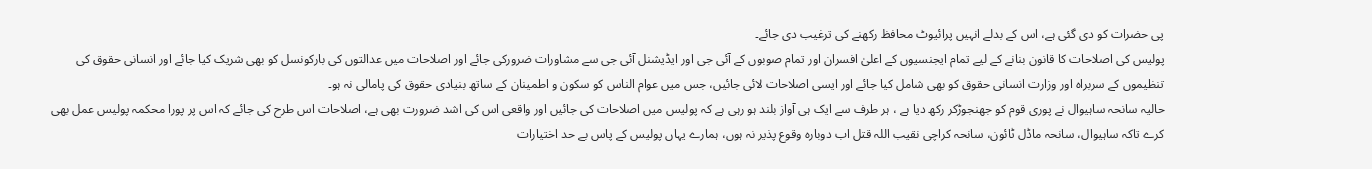پی حضرات کو دی گئی ہے، اس کے بدلے انہیں پرائیوٹ محافظ رکھنے کی ترغیب دی جائے۔
پولیس کی اصلاحات کا قانون بنانے کے لیے تمام ایجنسیوں کے اعلیٰ افسران اور تمام صوبوں کے آئی جی اور ایڈیشنل آئی جی سے مشاورات ضرورکی جائے اور اصلاحات میں عدالتوں کی بارکونسل کو بھی شریک کیا جائے اور انسانی حقوق کی تنظیموں کے سربراہ اور وزارت انسانی حقوق کو بھی شامل کیا جائے اور ایسی اصلاحات لائی جائیں، جس میں عوام الناس کو سکون و اطمینان کے ساتھ بنیادی حقوق کی پامالی نہ ہو۔
حالیہ سانحہ ساہیوال نے پوری قوم کو جھنجوڑکر رکھ دیا ہے ، ہر طرف سے ایک ہی آواز بلند ہو رہی ہے کہ پولیس میں اصلاحات کی جائیں اور واقعی اس کی اشد ضرورت بھی ہے، اصلاحات اس طرح کی جائے کہ اس پر پورا محکمہ پولیس عمل بھی کرے تاکہ ساہیوال، سانحہ ماڈل ٹائون، سانحہ کراچی نقیب اللہ قتل اب دوبارہ وقوع پذیر نہ ہوں، ہمارے یہاں پولیس کے پاس بے حد اختیارات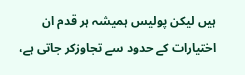ہیں لیکن پولیس ہمیشہ ہر قدم ان اختیارات کے حدود سے تجاوزکر جاتی ہے،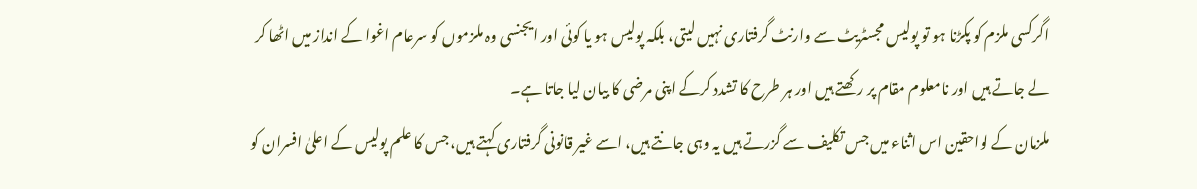اگرکسی ملزم کو پکڑنا ہو تو پولیس مجسٹریٹ سے وارنٹ گرفتاری نہیں لیتی، بلکہ پولیس ہو یا کوئی اور ایجنسی وہ ملزموں کو سرعام اغوا کے انداز میں اٹھا کر لے جاتے ہیں اور نامعلوم مقام پر رکھتے ہیں اور ہر طرح کا تشدد کرکے اپنی مرضی کا بیان لیا جاتا ہے۔
ملزمان کے لواحقین اس اثناء میں جس تکلیف سے گزرتے ہیں یہ وہی جانتے ہیں، اسے غیر قانونی گرفتاری کہتے ہیں، جس کا علم پولیس کے اعلیٰ افسران کو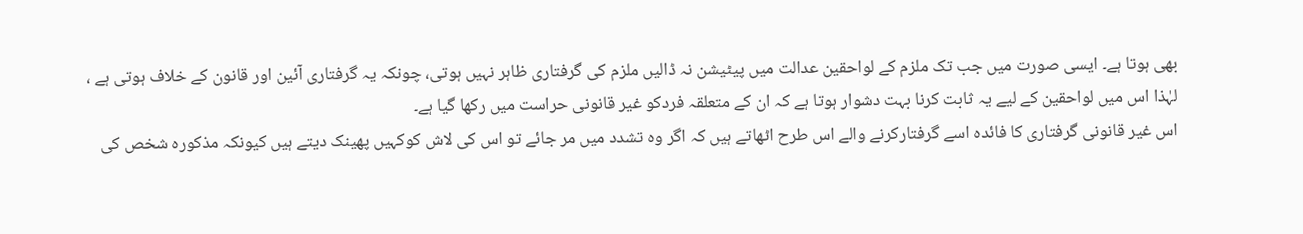بھی ہوتا ہے۔ ایسی صورت میں جب تک ملزم کے لواحقین عدالت میں پیٹیشن نہ ڈالیں ملزم کی گرفتاری ظاہر نہیں ہوتی، چونکہ یہ گرفتاری آئین اور قانون کے خلاف ہوتی ہے ، لہٰذا اس میں لواحقین کے لیے یہ ثابت کرنا بہت دشوار ہوتا ہے کہ ان کے متعلقہ فردکو غیر قانونی حراست میں رکھا گیا ہے۔
اس غیر قانونی گرفتاری کا فائدہ اسے گرفتارکرنے والے اس طرح اٹھاتے ہیں کہ اگر وہ تشدد میں مر جائے تو اس کی لاش کوکہیں پھینک دیتے ہیں کیونکہ مذکورہ شخص کی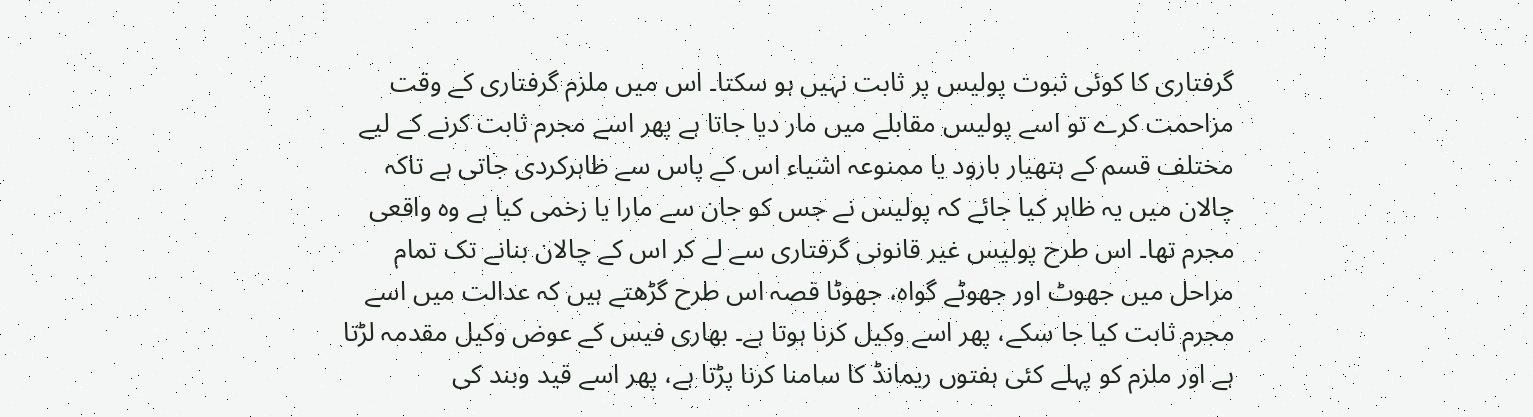گرفتاری کا کوئی ثبوت پولیس پر ثابت نہیں ہو سکتا۔ اس میں ملزم گرفتاری کے وقت مزاحمت کرے تو اسے پولیس مقابلے میں مار دیا جاتا ہے پھر اسے مجرم ثابت کرنے کے لیے مختلف قسم کے ہتھیار بارود یا ممنوعہ اشیاء اس کے پاس سے ظاہرکردی جاتی ہے تاکہ چالان میں یہ ظاہر کیا جائے کہ پولیس نے جس کو جان سے مارا یا زخمی کیا ہے وہ واقعی مجرم تھا۔ اس طرح پولیس غیر قانونی گرفتاری سے لے کر اس کے چالان بنانے تک تمام مراحل میں جھوٹ اور جھوٹے گواہ، جھوٹا قصہ اس طرح گڑھتے ہیں کہ عدالت میں اسے مجرم ثابت کیا جا سکے، پھر اسے وکیل کرنا ہوتا ہے۔ بھاری فیس کے عوض وکیل مقدمہ لڑتا ہے اور ملزم کو پہلے کئی ہفتوں ریمانڈ کا سامنا کرنا پڑتا ہے، پھر اسے قید وبند کی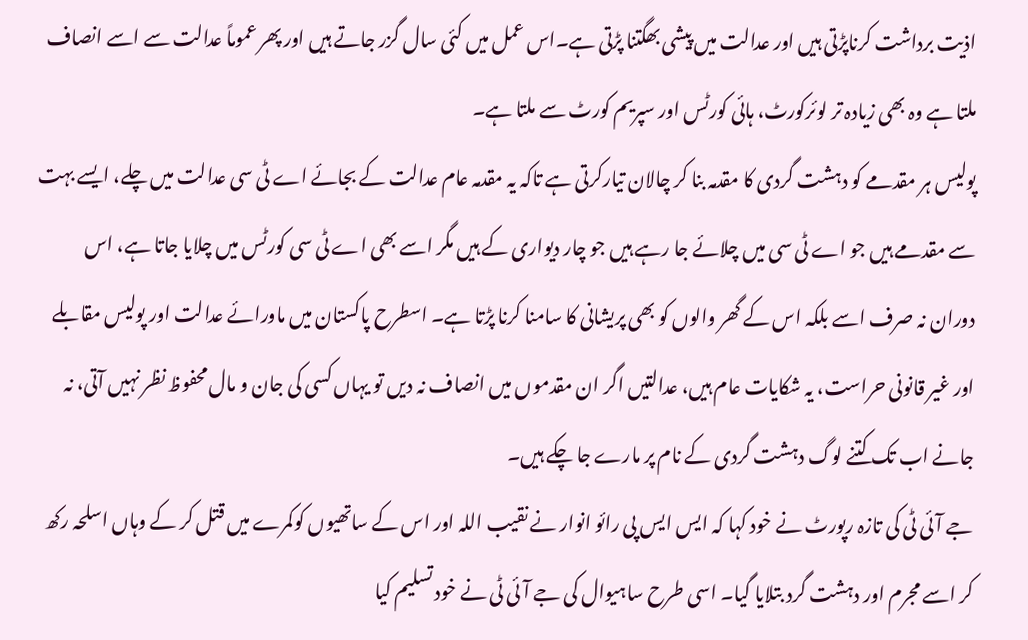اذیت برداشت کرناپڑتی ہیں اور عدالت میں پیشی بھگتنا پڑتی ہے۔اس عمل میں کئی سال گزر جاتے ہیں اور پھر عموماً عدالت سے اسے انصاف ملتا ہے وہ بھی زیادہ تر لوئرکورٹ، ہائی کورٹس اور سپریم کورٹ سے ملتا ہے۔
پولیس ہر مقدمے کو دہشت گردی کا مقدمہ بنا کر چالان تیارکرتی ہے تاکہ یہ مقدمہ عام عدالت کے بجائے اے ٹی سی عدالت میں چلے، ایسے بہت سے مقدمے ہیں جو اے ٹی سی میں چلائے جا رہے ہیں جو چار دیواری کے ہیں مگر اسے بھی اے ٹی سی کورٹس میں چلایا جاتا ہے، اس دوران نہ صرف اسے بلکہ اس کے گھر والوں کو بھی پریشانی کا سامنا کرنا پڑتا ہے۔ اسطرح پاکستان میں ماورائے عدالت اور پولیس مقابلے اور غیر قانونی حراست، یہ شکایات عام ہیں، عدالتیں اگر ان مقدموں میں انصاف نہ دیں تو یہاں کسی کی جان و مال محفوظ نظر نہیں آتی، نہ جانے اب تک کتنے لوگ دہشت گردی کے نام پر مارے جا چکے ہیں۔
جے آئی ٹی کی تازہ رپورٹ نے خود کہا کہ ایس ایس پی رائو انوار نے نقیب اللہ اور اس کے ساتھیوں کوکمرے میں قتل کر کے وہاں اسلحہ رکھ کر اسے مجرم اور دہشت گرد بتلایا گیا۔ اسی طرح ساہیوال کی جے آئی ٹی نے خود تسلیم کیا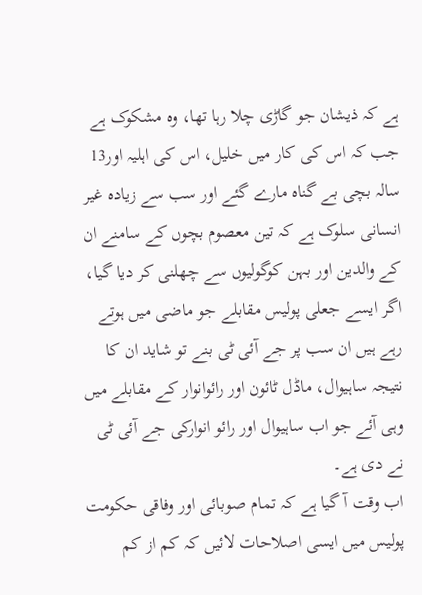ہے کہ ذیشان جو گاڑی چلا رہا تھا، وہ مشکوک ہے جب کہ اس کی کار میں خلیل، اس کی اہلیہ اور13 سالہ بچی بے گناہ مارے گئے اور سب سے زیادہ غیر انسانی سلوک ہے کہ تین معصوم بچوں کے سامنے ان کے والدین اور بہن کوگولیوں سے چھلنی کر دیا گیا، اگر ایسے جعلی پولیس مقابلے جو ماضی میں ہوتے رہے ہیں ان سب پر جے آئی ٹی بنے تو شاید ان کا نتیجہ ساہیوال، ماڈل ٹائون اور رائوانوار کے مقابلے میں وہی آئے جو اب ساہیوال اور رائو انوارکی جے آئی ٹی نے دی ہے۔
اب وقت آ گیا ہے کہ تمام صوبائی اور وفاقی حکومت پولیس میں ایسی اصلاحات لائیں کہ کم از کم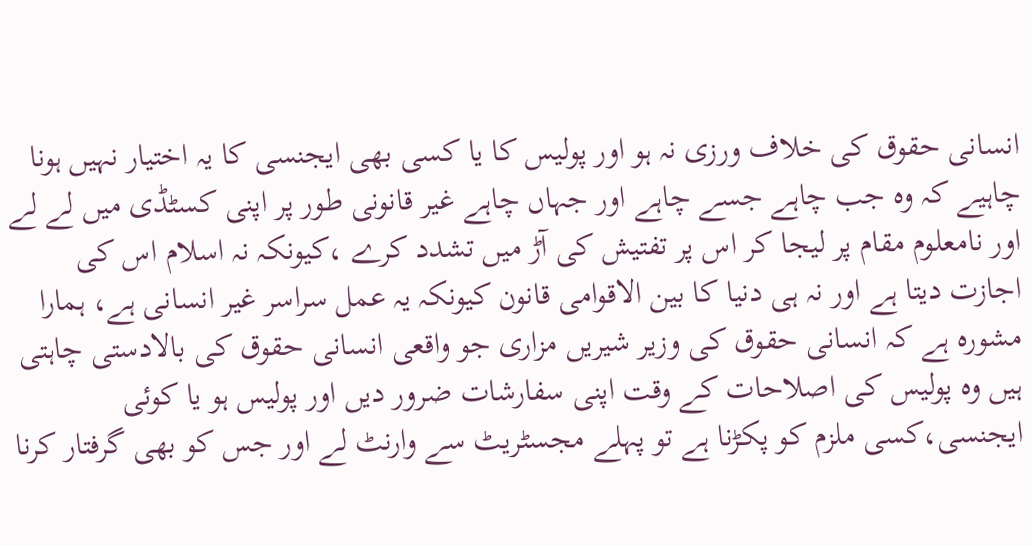انسانی حقوق کی خلاف ورزی نہ ہو اور پولیس کا یا کسی بھی ایجنسی کا یہ اختیار نہیں ہونا چاہیے کہ وہ جب چاہے جسے چاہے اور جہاں چاہے غیر قانونی طور پر اپنی کسٹڈی میں لے لے اور نامعلوم مقام پر لیجا کر اس پر تفتیش کی آڑ میں تشدد کرے ،کیونکہ نہ اسلام اس کی اجازت دیتا ہے اور نہ ہی دنیا کا بین الاقوامی قانون کیونکہ یہ عمل سراسر غیر انسانی ہے، ہمارا مشورہ ہے کہ انسانی حقوق کی وزیر شیریں مزاری جو واقعی انسانی حقوق کی بالادستی چاہتی ہیں وہ پولیس کی اصلاحات کے وقت اپنی سفارشات ضرور دیں اور پولیس ہو یا کوئی ایجنسی،کسی ملزم کو پکڑنا ہے تو پہلے مجسٹریٹ سے وارنٹ لے اور جس کو بھی گرفتار کرنا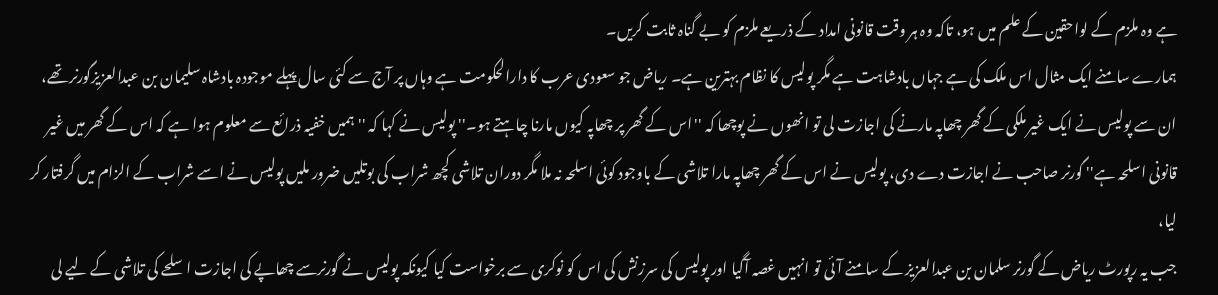ہے وہ ملزم کے لواحقین کے علم میں ہو، تاکہ وہ ہر وقت قانونی امداد کے ذریعے ملزم کو بے گناہ ثابت کریں۔
ہمارے سامنے ایک مثال اس ملک کی ہے جہاں بادشاہت ہے مگر پولیس کا نظام بہترین ہے۔ ریاض جو سعودی عرب کا دارالحکومت ہے وہاں پر آج سے کئی سال پہلے موجودہ بادشاہ سلیمان بن عبدالعزیزگورنر تھے، ان سے پولیس نے ایک غیر ملکی کے گھر چھاپہ مارنے کی اجازت لی تو انھوں نے پوچھا کہ ''اس کے گھر پر چھاپہ کیوں مارنا چاہتے ہو۔'' پولیس نے کہا کہ ''ہمیں خفیہ ذرائع سے معلوم ہوا ہے کہ اس کے گھر میں غیر قانونی اسلحہ ہے'' گورنر صاحب نے اجازت دے دی، پولیس نے اس کے گھر چھاپہ مارا تلاشی کے باوجود کوئی اسلحہ نہ ملا مگر دوران تلاشی کچھ شراب کی بوتلیں ضرور ملیں پولیس نے اسے شراب کے الزام میں گرفتار کر لیا،
جب یہ رپورٹ ریاض کے گورنر سلمان بن عبدالعزیز کے سامنے آئی تو انہیں غصہ آگیا اور پولیس کی سرزنش کی اس کو نوکری سے برخواست کیا کیونکہ پولیس نے گورنرسے چھاپے کی اجازت اسلحے کی تلاشی کے لیے لی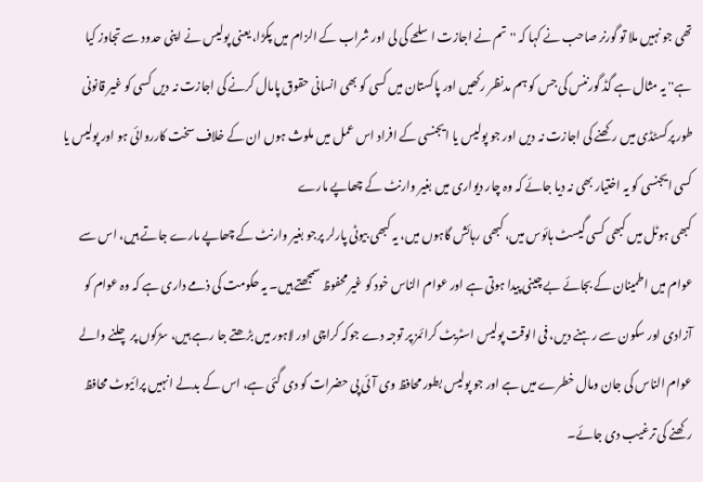تھی جو نہیں ملا تو گورنر صاحب نے کہا کہ ''تم نے اجازت اسلحے کی لی اور شراب کے الزام میں پکڑا، یعنی پولیس نے اپنی حدود سے تجاوز کیا ہے'' یہ مثال ہے گڈ گورننس کی جس کو ہم مدنظر رکھیں اور پاکستان میں کسی کو بھی انسانی حقوق پامال کرنے کی اجازت نہ دیں کسی کو غیر قانونی طور پرکسٹڈی میں رکھنے کی اجازت نہ دیں اور جو پولیس یا ایجنسی کے افراد اس عمل میں ملوث ہوں ان کے خلاف سخت کارروائی ہو اور پولیس یا کسی ایجنسی کو یہ اختیار بھی نہ دیا جائے کہ وہ چار دیواری میں بغیر وارنٹ کے چھاپے مارے
کبھی ہوٹل میں کبھی کسی گیسٹ ہائوس میں، کبھی رہائش گاہوں میں، یہ کبھی بیوٹی پارلر پرجو بغیر وارنٹ کے چھاپے مارے جاتے ہیں، اس سے عوام میں اطمینان کے بجائے بے چینی پیدا ہوتی ہے اور عوام الناس خود کو غیر محفوظ سمجھتے ہیں۔ یہ حکومت کی ذمے داری ہے کہ وہ عوام کو آزادی اور سکون سے رہنے دیں، فی الوقت پولیس اسٹریٹ کرائمز پر توجہ دے جوکہ کراچی اور لاہور میں بڑھتے جا رہے ہیں، سڑکوں پر چلنے والے عوام الناس کی جان ومال خطرے میں ہے اور جو پولیس بطور محافظ وی آئی پی حضرات کو دی گئی ہے، اس کے بدلے انہیں پرائیوٹ محافظ رکھنے کی ترغیب دی جائے۔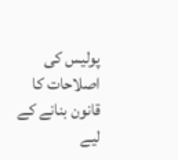پولیس کی اصلاحات کا قانون بنانے کے لیے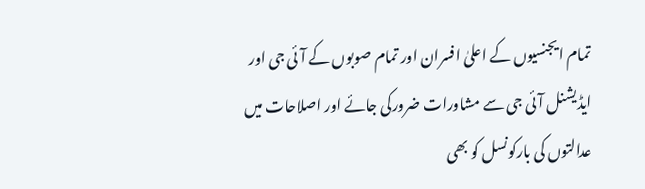تمام ایجنسیوں کے اعلیٰ افسران اور تمام صوبوں کے آئی جی اور ایڈیشنل آئی جی سے مشاورات ضرورکی جائے اور اصلاحات میں عدالتوں کی بارکونسل کو بھی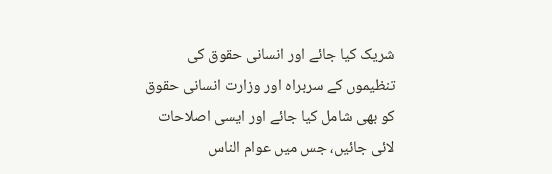شریک کیا جائے اور انسانی حقوق کی تنظیموں کے سربراہ اور وزارت انسانی حقوق کو بھی شامل کیا جائے اور ایسی اصلاحات لائی جائیں، جس میں عوام الناس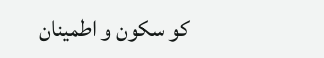کو سکون و اطمینان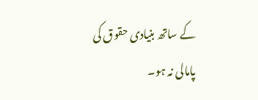کے ساتھ بنیادی حقوق کی پامالی نہ ہو۔